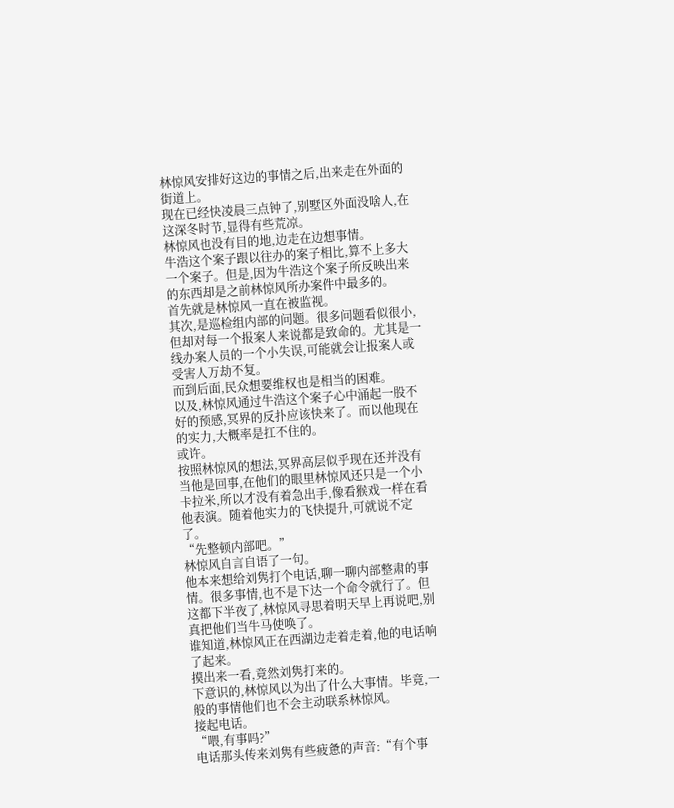林惊风安排好这边的事情之后,出来走在外面的街道上。
现在已经快凌晨三点钟了,别墅区外面没啥人,在这深冬时节,显得有些荒凉。
林惊风也没有目的地,边走在边想事情。
牛浩这个案子跟以往办的案子相比,算不上多大一个案子。但是,因为牛浩这个案子所反映出来的东西却是之前林惊风所办案件中最多的。
首先就是林惊风一直在被监视。
其次,是巡检组内部的问题。很多问题看似很小,但却对每一个报案人来说都是致命的。尤其是一线办案人员的一个小失误,可能就会让报案人或受害人万劫不复。
而到后面,民众想要维权也是相当的困难。
以及,林惊风通过牛浩这个案子心中涌起一股不好的预感,冥界的反扑应该快来了。而以他现在的实力,大概率是扛不住的。
或许。
按照林惊风的想法,冥界高层似乎现在还并没有当他是回事,在他们的眼里林惊风还只是一个小卡拉米,所以才没有着急出手,像看猴戏一样在看他表演。随着他实力的飞快提升,可就说不定了。
“先整顿内部吧。”
林惊风自言自语了一句。
他本来想给刘隽打个电话,聊一聊内部整肃的事情。很多事情,也不是下达一个命令就行了。但这都下半夜了,林惊风寻思着明天早上再说吧,别真把他们当牛马使唤了。
谁知道,林惊风正在西湖边走着走着,他的电话响了起来。
摸出来一看,竟然刘隽打来的。
下意识的,林惊风以为出了什么大事情。毕竟,一般的事情他们也不会主动联系林惊风。
接起电话。
“喂,有事吗?”
电话那头传来刘隽有些疲惫的声音:“有个事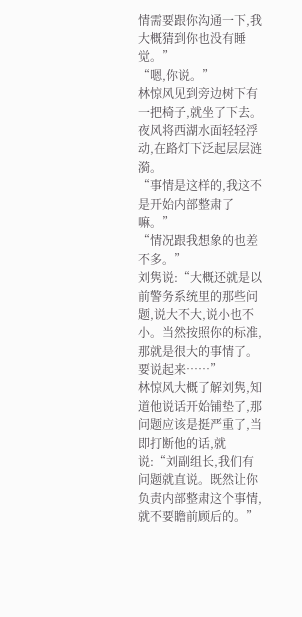情需要跟你沟通一下,我大概猜到你也没有睡觉。”
“嗯,你说。”
林惊风见到旁边树下有一把椅子,就坐了下去。夜风将西湖水面轻轻浮动,在路灯下泛起层层涟漪。
“事情是这样的,我这不是开始内部整肃了嘛。”
“情况跟我想象的也差不多。”
刘隽说:“大概还就是以前警务系统里的那些问题,说大不大,说小也不小。当然按照你的标准,那就是很大的事情了。要说起来……”
林惊风大概了解刘隽,知道他说话开始铺垫了,那问题应该是挺严重了,当即打断他的话,就说:“刘副组长,我们有问题就直说。既然让你负责内部整肃这个事情,就不要瞻前顾后的。”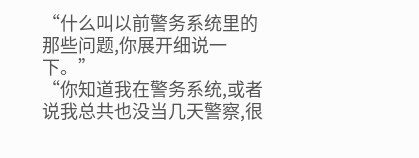“什么叫以前警务系统里的那些问题,你展开细说一下。”
“你知道我在警务系统,或者说我总共也没当几天警察,很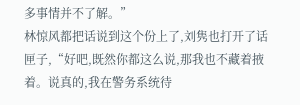多事情并不了解。”
林惊风都把话说到这个份上了,刘隽也打开了话匣子,“好吧,既然你都这么说,那我也不藏着掖着。说真的,我在警务系统待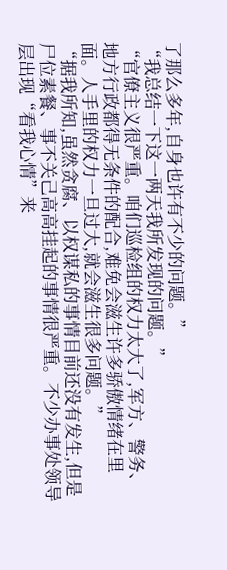了那么多年,自身也许有不少的问题。”
“我总结一下这一两天我所发现的问题。”
“官僚主义很严重。咱们巡检组的权力太大了,军方、警务、地方行政都得无条件的配合,难免会滋生许多骄傲情绪在里面。人手里的权力一旦过大,就会滋生很多问题。”
“据我所知,虽然贪腐、以权谋私的事情目前还没有发生,但是尸位素餐、事不关己高高挂起的事情很严重。不少办事处领导层出现“看我心情”来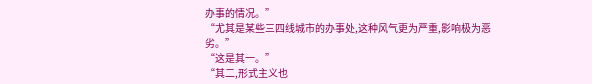办事的情况。”
“尤其是某些三四线城市的办事处,这种风气更为严重,影响极为恶劣。”
“这是其一。”
“其二,形式主义也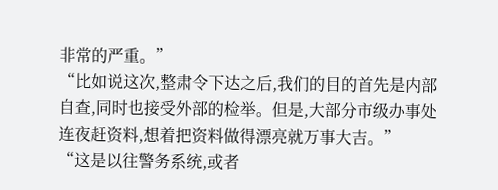非常的严重。”
“比如说这次,整肃令下达之后,我们的目的首先是内部自查,同时也接受外部的检举。但是,大部分市级办事处连夜赶资料,想着把资料做得漂亮就万事大吉。”
“这是以往警务系统,或者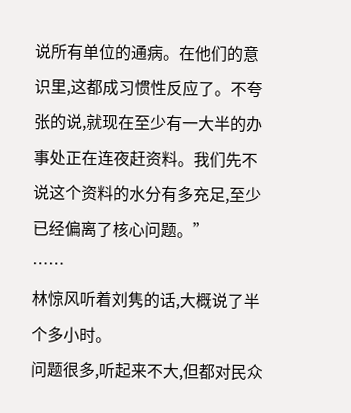说所有单位的通病。在他们的意识里,这都成习惯性反应了。不夸张的说,就现在至少有一大半的办事处正在连夜赶资料。我们先不说这个资料的水分有多充足,至少已经偏离了核心问题。”
……
林惊风听着刘隽的话,大概说了半个多小时。
问题很多,听起来不大,但都对民众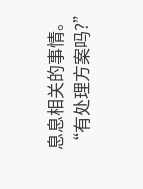息息相关的事情。
“有处理方案吗?”